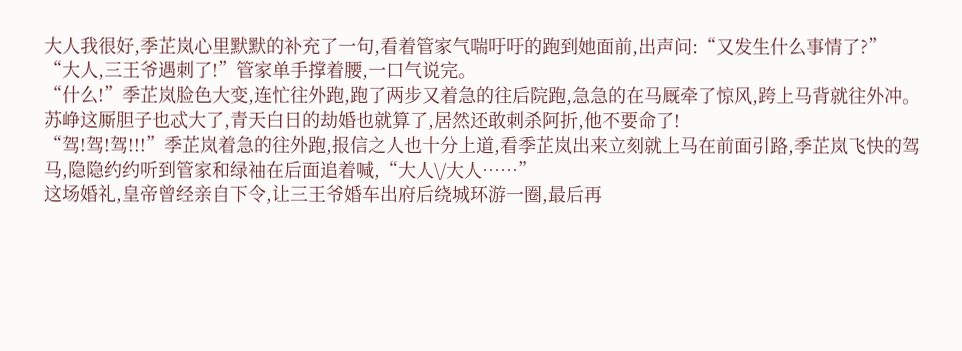大人我很好,季芷岚心里默默的补充了一句,看着管家气喘吁吁的跑到她面前,出声问:“又发生什么事情了?”
“大人,三王爷遇刺了!”管家单手撑着腰,一口气说完。
“什么!”季芷岚脸色大变,连忙往外跑,跑了两步又着急的往后院跑,急急的在马厩牵了惊风,跨上马背就往外冲。
苏峥这厮胆子也忒大了,青天白日的劫婚也就算了,居然还敢刺杀阿折,他不要命了!
“驾!驾!驾!!!”季芷岚着急的往外跑,报信之人也十分上道,看季芷岚出来立刻就上马在前面引路,季芷岚飞快的驾马,隐隐约约听到管家和绿袖在后面追着喊,“大人\/大人……”
这场婚礼,皇帝曾经亲自下令,让三王爷婚车出府后绕城环游一圈,最后再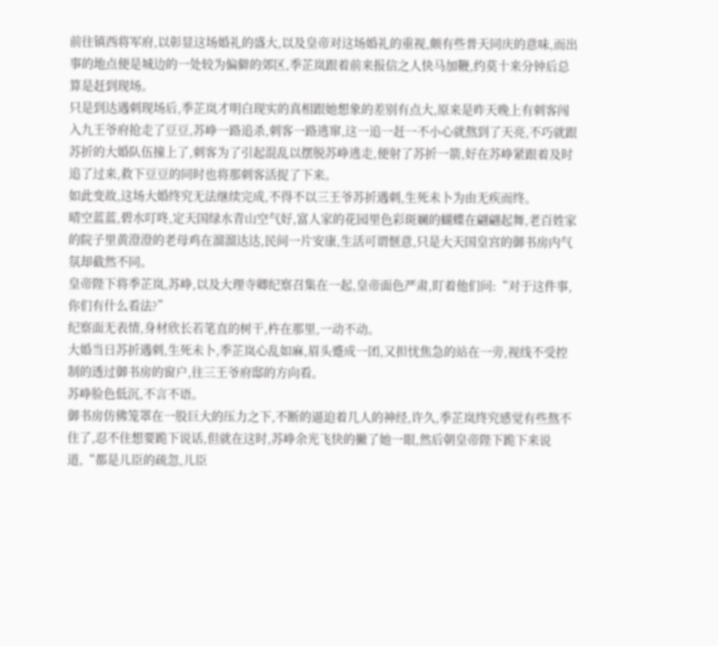前往镇西将军府,以彰显这场婚礼的盛大,以及皇帝对这场婚礼的重视,颇有些普天同庆的意味,而出事的地点便是城边的一处较为偏僻的郊区,季芷岚跟着前来报信之人快马加鞭,约莫十来分钟后总算是赶到现场。
只是到达遇刺现场后,季芷岚才明白现实的真相跟她想象的差别有点大,原来是昨天晚上有刺客闯入九王爷府抢走了豆豆,苏峥一路追杀,刺客一路逃窜,这一追一赶一不小心就熬到了天亮,不巧就跟苏折的大婚队伍撞上了,刺客为了引起混乱以摆脱苏峥逃走,便射了苏折一箭,好在苏峥紧跟着及时追了过来,救下豆豆的同时也将那刺客活捉了下来。
如此变故,这场大婚终究无法继续完成,不得不以三王爷苏折遇刺,生死未卜为由无疾而终。
晴空蓝蓝,碧水叮咚,定天国绿水青山空气好,富人家的花园里色彩斑斓的蝴蝶在翩翩起舞,老百姓家的院子里黄澄澄的老母鸡在溜溜达达,民间一片安康,生活可谓惬意,只是大天国皇宫的御书房内气氛却截然不同。
皇帝陛下将季芷岚,苏峥,以及大理寺卿纪察召集在一起,皇帝面色严肃,盯着他们问:“对于这件事,你们有什么看法?”
纪察面无表情,身材欣长若笔直的树干,杵在那里,一动不动。
大婚当日苏折遇刺,生死未卜,季芷岚心乱如麻,眉头蹙成一团,又担忧焦急的站在一旁,视线不受控制的透过御书房的窗户,往三王爷府邸的方向看。
苏峥脸色低沉,不言不语。
御书房仿佛笼罩在一股巨大的压力之下,不断的逼迫着几人的神经,许久,季芷岚终究感觉有些熬不住了,忍不住想要跪下说话,但就在这时,苏峥余光飞快的撇了她一眼,然后朝皇帝陛下跪下来说道,“都是儿臣的疏忽,儿臣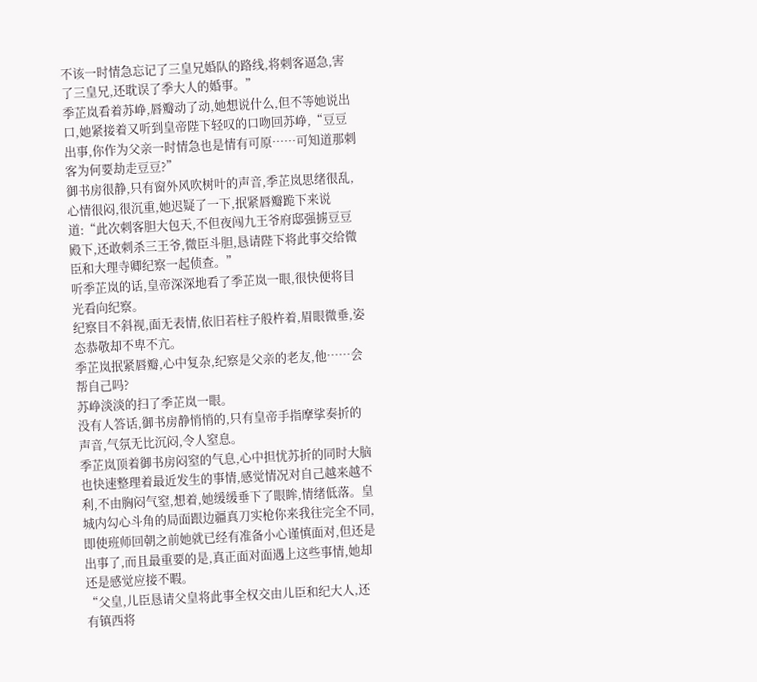不该一时情急忘记了三皇兄婚队的路线,将刺客逼急,害了三皇兄,还耽误了季大人的婚事。”
季芷岚看着苏峥,唇瓣动了动,她想说什么,但不等她说出口,她紧接着又听到皇帝陛下轻叹的口吻回苏峥,“豆豆出事,你作为父亲一时情急也是情有可原……可知道那刺客为何要劫走豆豆?”
御书房很静,只有窗外风吹树叶的声音,季芷岚思绪很乱,心情很闷,很沉重,她迟疑了一下,抿紧唇瓣跪下来说道:“此次刺客胆大包天,不但夜闯九王爷府邸强掳豆豆殿下,还敢刺杀三王爷,微臣斗胆,恳请陛下将此事交给微臣和大理寺卿纪察一起侦查。”
听季芷岚的话,皇帝深深地看了季芷岚一眼,很快便将目光看向纪察。
纪察目不斜视,面无表情,依旧若柱子般杵着,眉眼微垂,姿态恭敬却不卑不亢。
季芷岚抿紧唇瓣,心中复杂,纪察是父亲的老友,他……会帮自己吗?
苏峥淡淡的扫了季芷岚一眼。
没有人答话,御书房静悄悄的,只有皇帝手指摩挲奏折的声音,气氛无比沉闷,令人窒息。
季芷岚顶着御书房闷窒的气息,心中担忧苏折的同时大脑也快速整理着最近发生的事情,感觉情况对自己越来越不利,不由胸闷气窒,想着,她缓缓垂下了眼眸,情绪低落。皇城内勾心斗角的局面跟边疆真刀实枪你来我往完全不同,即使班师回朝之前她就已经有准备小心谨慎面对,但还是出事了,而且最重要的是,真正面对面遇上这些事情,她却还是感觉应接不暇。
“父皇,儿臣恳请父皇将此事全权交由儿臣和纪大人,还有镇西将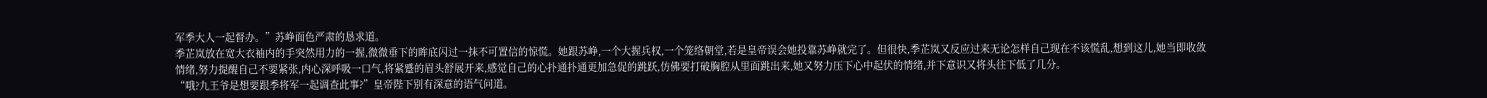军季大人一起督办。”苏峥面色严肃的恳求道。
季芷岚放在宽大衣袖内的手突然用力的一握,微微垂下的眸底闪过一抹不可置信的惊慌。她跟苏峥,一个大握兵权,一个笼络朝堂,若是皇帝误会她投靠苏峥就完了。但很快,季芷岚又反应过来无论怎样自己现在不该慌乱,想到这儿,她当即收敛情绪,努力提醒自己不要紧张,内心深呼吸一口气,将紧蹙的眉头舒展开来,感觉自己的心扑通扑通更加急促的跳跃,仿佛要打破胸腔从里面跳出来,她又努力压下心中起伏的情绪,并下意识又将头往下低了几分。
“哦?九王爷是想要跟季将军一起调查此事?”皇帝陛下别有深意的语气问道。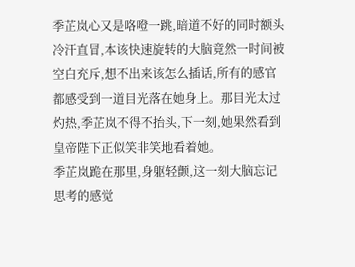季芷岚心又是咯噔一跳,暗道不好的同时额头冷汗直冒,本该快速旋转的大脑竟然一时间被空白充斥,想不出来该怎么插话,所有的感官都感受到一道目光落在她身上。那目光太过灼热,季芷岚不得不抬头,下一刻,她果然看到皇帝陛下正似笑非笑地看着她。
季芷岚跪在那里,身躯轻颤,这一刻大脑忘记思考的感觉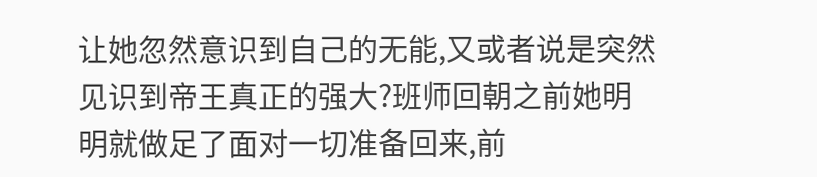让她忽然意识到自己的无能,又或者说是突然见识到帝王真正的强大?班师回朝之前她明明就做足了面对一切准备回来,前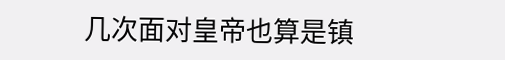几次面对皇帝也算是镇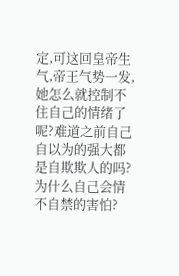定,可这回皇帝生气,帝王气势一发,她怎么就控制不住自己的情绪了呢?难道之前自己自以为的强大都是自欺欺人的吗?为什么自己会情不自禁的害怕?